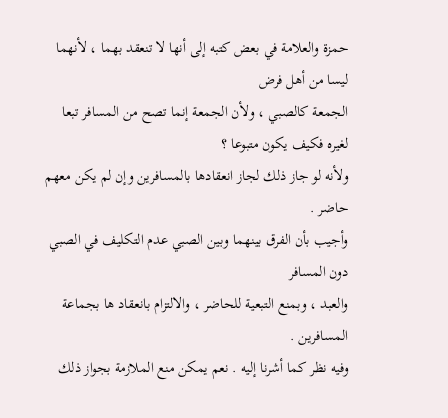حمزة والعلامة في بعض كتبه إلى أنها لا تنعقد بهما ، لأنهما ليسا من أهل فرض
الجمعة كالصبي ، ولأن الجمعة إنما تصح من المسافر تبعا لغيره فكيف يكون متبوعا ؟
ولأنه لو جاز ذلك لجاز انعقادها بالمسافرين وإن لم يكن معهم حاضر .
وأجيب بأن الفرق بينهما وبين الصبي عدم التكليف في الصبي دون المسافر
والعبد ، وبمنع التبعية للحاضر ، والالتزام بانعقاد ها بجماعة المسافرين .
وفيه نظر كما أشرنا إليه . نعم يمكن منع الملازمة بجواز ذلك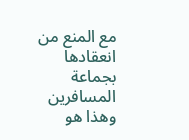مع المنع من انعقادها
بجماعة المسافرين وهذا هو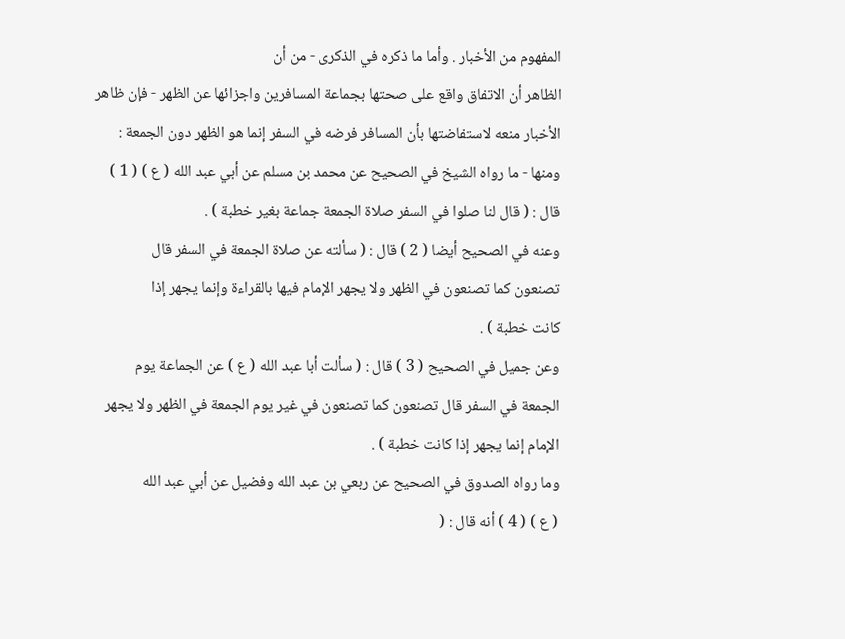المفهوم من الأخبار . وأما ما ذكره في الذكرى - من أن
الظاهر أن الاتفاق واقع على صحتها بجماعة المسافرين واجزائها عن الظهر - فإن ظاهر
الأخبار منعه لاستفاضتها بأن المسافر فرضه في السفر إنما هو الظهر دون الجمعة :
ومنها - ما رواه الشيخ في الصحيح عن محمد بن مسلم عن أبي عبد الله ( ع ) ( 1 )
قال : ( قال لنا صلوا في السفر صلاة الجمعة جماعة بغير خطبة ) .
وعنه في الصحيح أيضا ( 2 ) قال : ( سألته عن صلاة الجمعة في السفر قال
تصنعون كما تصنعون في الظهر ولا يجهر الإمام فيها بالقراءة وإنما يجهر إذا
كانت خطبة ) .
وعن جميل في الصحيح ( 3 ) قال : ( سألت أبا عبد الله ( ع ) عن الجماعة يوم
الجمعة في السفر قال تصنعون كما تصنعون في غير يوم الجمعة في الظهر ولا يجهر
الإمام إنما يجهر إذا كانت خطبة ) .
وما رواه الصدوق في الصحيح عن ربعي بن عبد الله وفضيل عن أبي عبد الله
( ع ) ( 4 ) أنه قال : (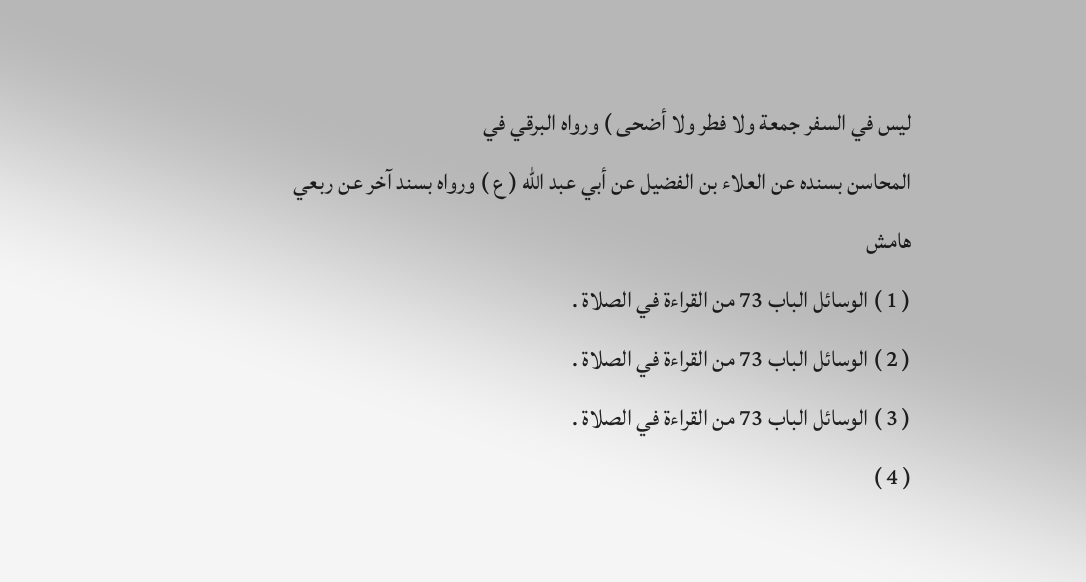ليس في السفر جمعة ولا فطر ولا أضحى ) ورواه البرقي في
المحاسن بسنده عن العلاء بن الفضيل عن أبي عبد الله ( ع ) ورواه بسند آخر عن ربعي
هامش
( 1 ) الوسائل الباب 73 من القراءة في الصلاة .
( 2 ) الوسائل الباب 73 من القراءة في الصلاة .
( 3 ) الوسائل الباب 73 من القراءة في الصلاة .
( 4 )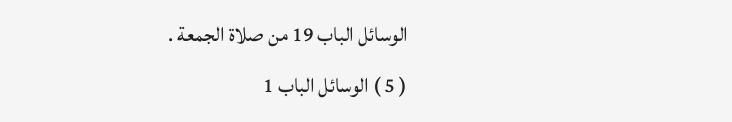الوسائل الباب 19 من صلاة الجمعة .
( 5 ) الوسائل الباب 1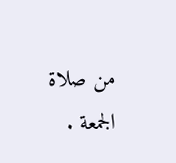من صلاة الجمعة .